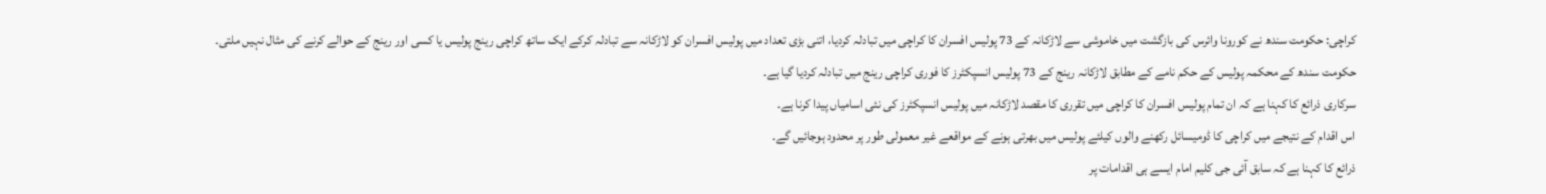کراچی: حکومت سندھ نے کورونا وائرس کی بازگشت میں خاموشی سے لاڑکانہ کے 73 پولیس افسران کا کراچی میں تبادلہ کردیا، اتنی بڑی تعداد میں پولیس افسران کو لاڑکانہ سے تبادلہ کرکے ایک ساتھ کراچی رینج پولیس یا کسی اور رینج کے حوالے کرنے کی مثال نہیں ملتی۔
حکومت سندھ کے محکمہ پولیس کے حکم نامے کے مطابق لاڑکانہ رینج کے 73 پولیس انسپکٹرز کا فوری کراچی رینج میں تبادلہ کردیا گیا ہے۔
سرکاری ذرائع کا کہنا ہے کہ ان تمام پولیس افسران کا کراچی میں تقرری کا مقصد لاڑکانہ میں پولیس انسپکٹرز کی نئی اسامیاں پیدا کرنا ہے۔
اس اقدام کے نتیجے میں کراچی کا ڈومیسائل رکھنے والوں کیلئے پولیس میں بھرتی ہونے کے مواقعے غیر معمولی طور پر محدود ہوجائیں گے۔
ذرائع کا کہنا ہے کہ سابق آئی جی کلیم امام ایسے ہی اقدامات پر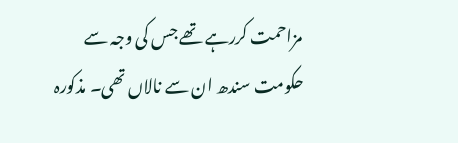مزاحمت کررہے تھے جس کی وجہ سے حکومت سندھ ان سے نالاں تھی۔ مذکورہ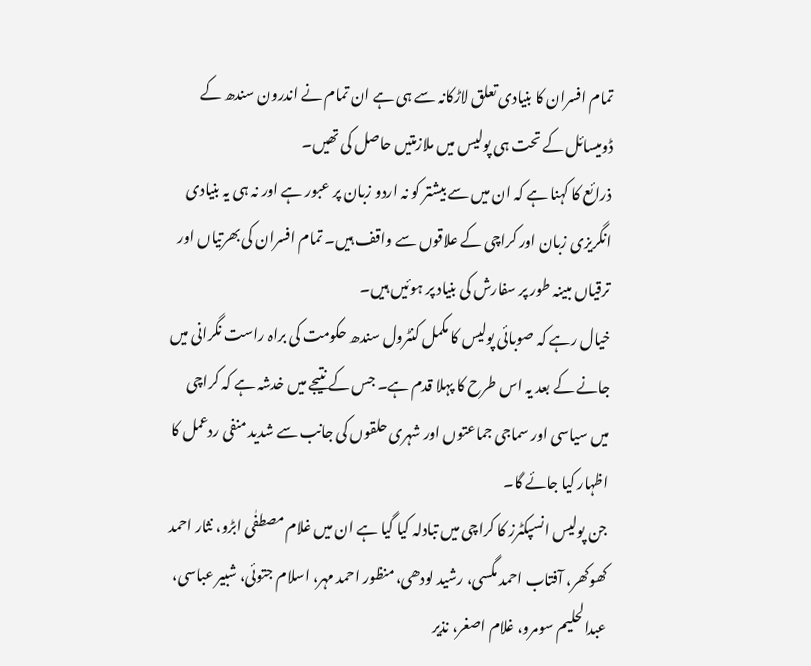تمام افسران کا بنیادی تعلق لاڑکانہ سے ہی ہے ان تمام نے اندرون سندھ کے ڈومیسائل کے تحت ہی پولیس میں ملازمتیں حاصل کی تھیں۔
ذرائع کا کہنا ہے کہ ان میں سے بیشتر کو نہ اردو زبان پر عبور ہے اور نہ ہی یہ بنیادی انگریزی زبان اور کراچی کے علاقوں سے واقف ہیں۔ تمام افسران کی بھرتیاں اور ترقیاں مبینہ طور پر سفارش کی بنیاد پر ہوئیں ہیں۔
خیال رہے کہ صوبائی پولیس کا مکمل کنٹرول سندھ حکومت کی براہ راست نگرانی میں جانے کے بعد یہ اس طرح کا پہلا قدم ہے۔ جس کے نتیجے میں خدشہ ہے کہ کراچی میں سیاسی اور سماجی جماعتوں اور شہری حلقوں کی جانب سے شدید منفی ردعمل کا اظہار کیا جائے گا۔
جن پولیس انسپکٹرز کا کراچی میں تبادلہ کیا گیا ہے ان میں غلام مصطفٰی ابڑو، نثار احمد کھوکھر، آفتاب احمد مگسی، رشید لودھی، منظور احمد مہر، اسلام جتوئی، شبیر عباسی، عبدالحلیم سومرو، غلام اصغر، نذیر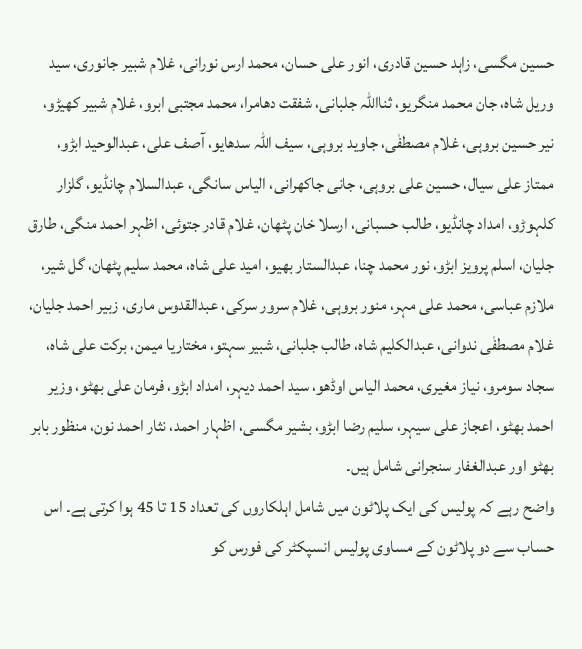حسین مگسی، زاہد حسین قادری، انور علی حسان، محمد ارس نورانی، غلام شبیر جانوری، سید وریل شاہ، جان محمد منگریو، ثنااللہ جلبانی، شفقت دھامرا، محمد مجتبی ابرو، غلام شبیر کھیڑو، نیر حسین بروہی، غلام مصطفٰی، جاوید بروہی، سیف اللہ سدھایو، آصف علی، عبدالوحید ابڑو، ممتاز علی سیال، حسین علی بروہی، جانی جاکھرانی، الیاس سانگی، عبدالسلام چانڈیو، گلزار کلہوڑو، امداد چانڈیو، طالب حسبانی، ارسلا خان پٹھان، غلام قادر جتوئی، اظہر احمد منگی، طارق جلیان، اسلم پرویز ابڑو، نور محمد چنا، عبدالستار بھیو، امید علی شاہ، محمد سلیم پٹھان، گل شیر، ملازم عباسی، محمد علی مہر، منور بروہی، غلام سرور سرکی، عبدالقدوس ماری، زبیر احمد جلیان، غلام مصطفٰی ندوانی، عبدالکلیم شاہ، طالب جلبانی، شبیر سہتو، مختاریا میمن، برکت علی شاہ، سجاد سومرو، نیاز مغیری، محمد الیاس اوڈھو، سید احمد دیہر، امداد ابڑو، فرمان علی بھٹو، وزیر احمد بھٹو، اعجاز علی سیہر، سلیم رضا ابڑو، بشیر مگسی، اظہار احمد، نثار احمد نون، منظور بابر بھٹو اور عبدالغفار سنجرانی شامل ہیں۔
واضح رہے کہ پولیس کی ایک پلاٹون میں شامل اہلکاروں کی تعداد 15 تا 45 ہوا کرتی ہے۔ اس حساب سے دو پلاٹون کے مساوی پولیس انسپکٹر کی فورس کو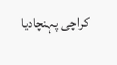کراچی پہنچادیا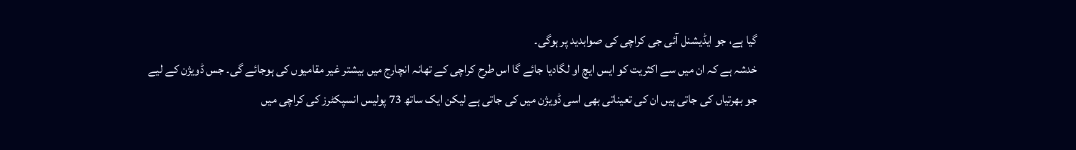گیا ہے، جو ایڈیشنل آئی جی کراچی کی صوابدید پر ہوگی۔
خدشہ ہے کہ ان میں سے اکثریت کو ایس ایچ او لگادیا جائے گا اس طرح کراچی کے تھانہ انچارج میں بیشتر غیر مقامیوں کی ہوجائے گی۔ جس ڈویژن کے لیے جو بھرتیاں کی جاتی ہیں ان کی تعیناتی بھی اسی ڈویژن میں کی جاتی ہے لیکن ایک ساتھ 73 پولیس انسپکٹرز کی کراچی میں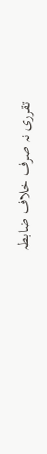تقرری نہ صرف خلاف ضابطہ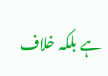ہے بلکہ خلاف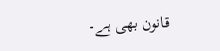قانون بھی ہے۔